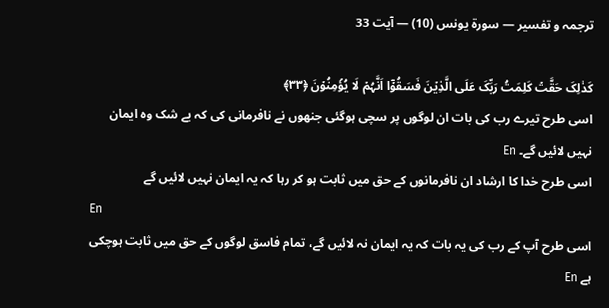ترجمہ و تفسیر — سورۃ يونس (10) — آیت 33

کَذٰلِکَ حَقَّتۡ کَلِمَتُ رَبِّکَ عَلَی الَّذِیۡنَ فَسَقُوۡۤا اَنَّہُمۡ لَا یُؤۡمِنُوۡنَ ﴿۳۳﴾
اسی طرح تیرے رب کی بات ان لوگوں پر سچی ہوگئی جنھوں نے نافرمانی کی کہ بے شک وہ ایمان نہیں لائیں گے۔ En
اسی طرح خدا کا ارشاد ان نافرمانوں کے حق میں ثابت ہو کر رہا کہ یہ ایمان نہیں لائیں گے
En
اسی طرح آپ کے رب کی یہ بات کہ یہ ایمان نہ لائیں گے، تمام فاسق لوگوں کے حق میں ثابت ہوچکی ہے En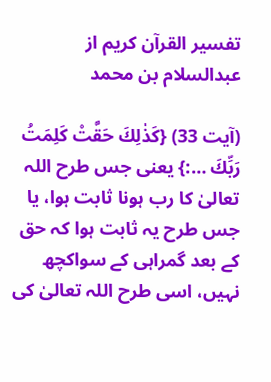تفسیر القرآن کریم از عبدالسلام بن محمد

(آیت 33) {كَذٰلِكَ حَقَّتْ كَلِمَتُ رَبِّكَ …:} یعنی جس طرح اللہ تعالیٰ کا رب ہونا ثابت ہوا، یا جس طرح یہ ثابت ہوا کہ حق کے بعد گمراہی کے سواکچھ نہیں، اسی طرح اللہ تعالیٰ کی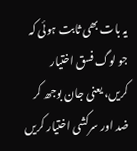یہ بات بھی ثابت ہوئی کہ جو لوگ فسق اختیار کریں، یعنی جان بوجھ کر ضد اور سرکشی اختیار کریں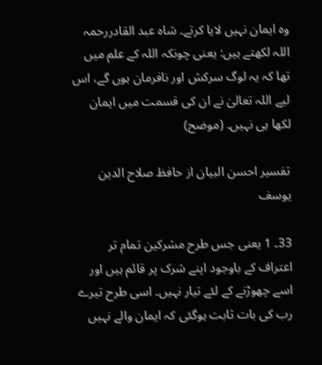وہ ایمان نہیں لایا کرتے۔ شاہ عبد القادررحمہ اللہ لکھتے ہیں: یعنی چونکہ اللہ کے علم میں تھا کہ یہ لوگ سرکش اور نافرمان ہوں گے، اس لیے اللہ تعالیٰ نے ان کی قسمت میں ایمان لکھا ہی نہیں۔ (موضح)

تفسیر احسن البیان از حافظ صلاح الدین یوسف

33۔ 1 یعنی جس طرح مشرکین تمام تر اعتراف کے باوجود اپنے شرک پر قائم ہیں اور اسے چھوڑنے کے لئے تیار نہیں۔ اسی طرح تیرے رب کی بات ثابت ہوگئی کہ ایمان والے نہیں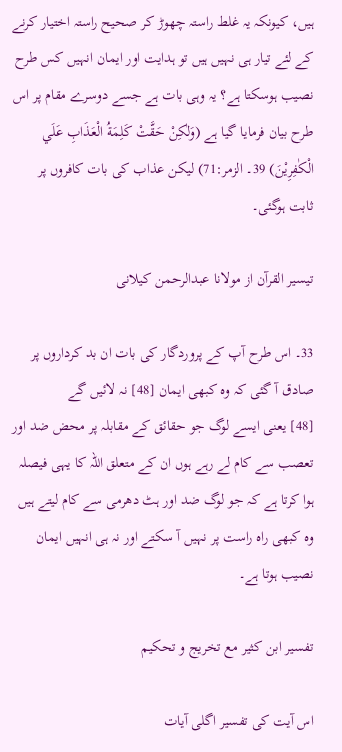ہیں، کیونکہ یہ غلط راستہ چھوڑ کر صحیح راستہ اختیار کرنے کے لئے تیار ہی نہیں ہیں تو ہدایت اور ایمان انہیں کس طرح نصیب ہوسکتا ہے؟ یہ وہی بات ہے جسے دوسرے مقام پر اس طرح بیان فرمایا گیا ہے (وَلٰكِنْ حَقَّتْ كَلِمَةُ الْعَذَابِ عَلَي الْكٰفِرِيْنَ) 39۔ الزمر:71) لیکن عذاب کی بات کافروں پر ثابت ہوگئی۔

تيسير القرآن از مولانا عبدالرحمن کیلانی

33۔ اس طرح آپ کے پروردگار کی بات ان بد کرداروں پر صادق آ گئی کہ وہ کبھی ایمان [48] نہ لائیں گے
[48] یعنی ایسے لوگ جو حقائق کے مقابلہ پر محض ضد اور تعصب سے کام لے رہے ہوں ان کے متعلق اللہ کا یہی فیصلہ ہوا کرتا ہے کہ جو لوگ ضد اور ہٹ دھرمی سے کام لیتے ہیں وہ کبھی راہ راست پر نہیں آ سکتے اور نہ ہی انہیں ایمان نصیب ہوتا ہے۔

تفسیر ابن کثیر مع تخریج و تحکیم

اس آیت کی تفسیر اگلی آیات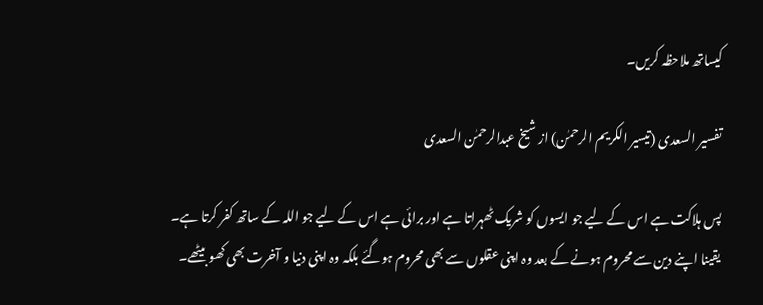کیساتھ ملاحظہ کریں۔

تفسیر السعدی (تیسیر الکریم الرحمٰن) از شیخ عبدالرحمٰن السعدی

پس ہلاکت ہے اس کے لیے جو ایسوں کو شریک ٹھہراتا ہے اور برائی ہے اس کے لیے جو اللہ کے ساتھ کفر کرتا ہے۔ یقینا اپنے دین سے محروم ہونے کے بعد وہ اپنی عقلوں سے بھی محروم ہوگئے بلکہ وہ اپنی دنیا و آخرت بھی کھو بیٹھے۔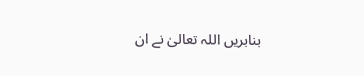بنابریں اللہ تعالیٰ نے ان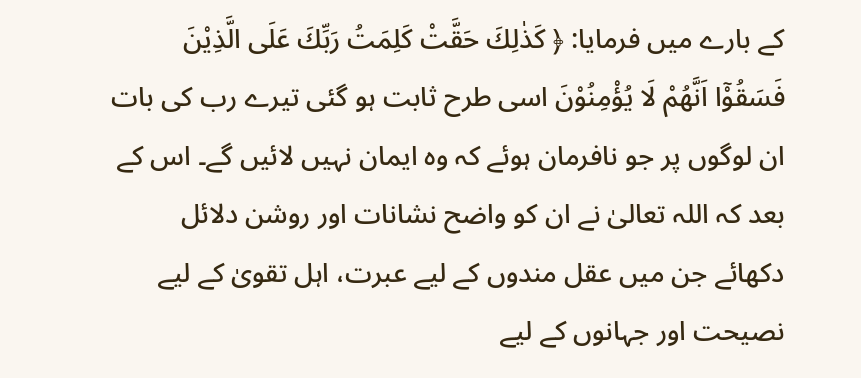کے بارے میں فرمایا: ﴿ كَذٰلِكَ حَقَّتْ كَلِمَتُ رَبِّكَ عَلَى الَّذِیْنَ فَسَقُوْۤا اَنَّهُمْ لَا یُؤْمِنُوْنَ اسی طرح ثابت ہو گئی تیرے رب کی بات ان لوگوں پر جو نافرمان ہوئے کہ وہ ایمان نہیں لائیں گے۔ اس کے بعد کہ اللہ تعالیٰ نے ان کو واضح نشانات اور روشن دلائل دکھائے جن میں عقل مندوں کے لیے عبرت، اہل تقویٰ کے لیے نصیحت اور جہانوں کے لیے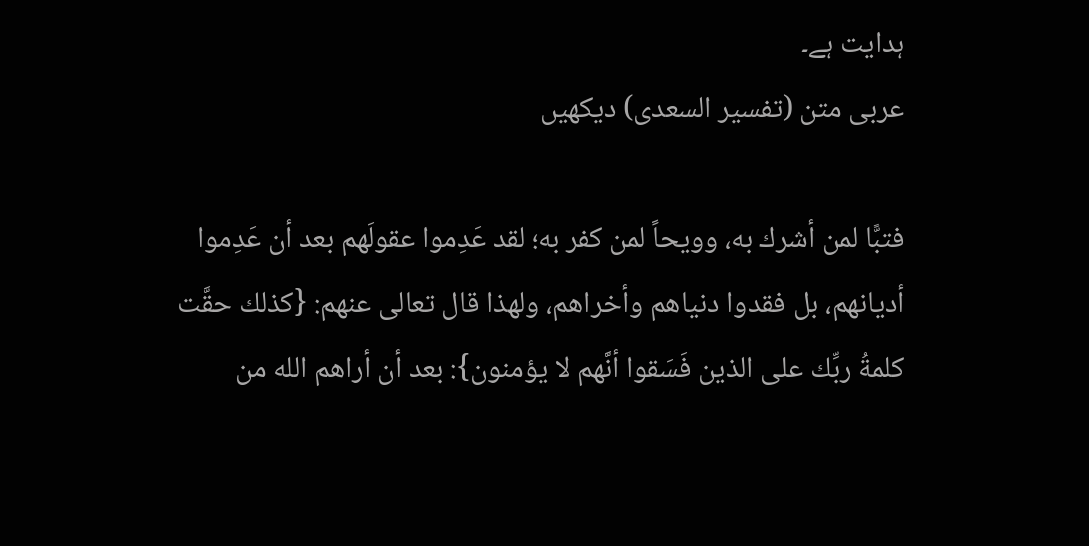ہدایت ہے۔
عربی متن (تفسیر السعدی) دیکھیں

فتبًّا لمن أشرك به، وويحاً لمن كفر به؛ لقد عَدِموا عقولَهم بعد أن عَدِموا أديانهم، بل فقدوا دنياهم وأخراهم، ولهذا قال تعالى عنهم: {كذلك حقَّت كلمةُ ربِّك على الذين فَسَقوا أنَّهم لا يؤمنون}: بعد أن أراهم الله من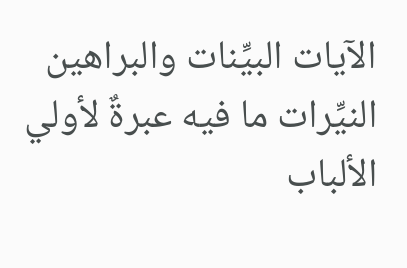الآيات البيِّنات والبراهين النيِّرات ما فيه عبرةٌ لأولي الألباب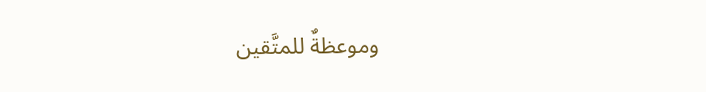وموعظةٌ للمتَّقين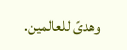وهدىً للعالمين.